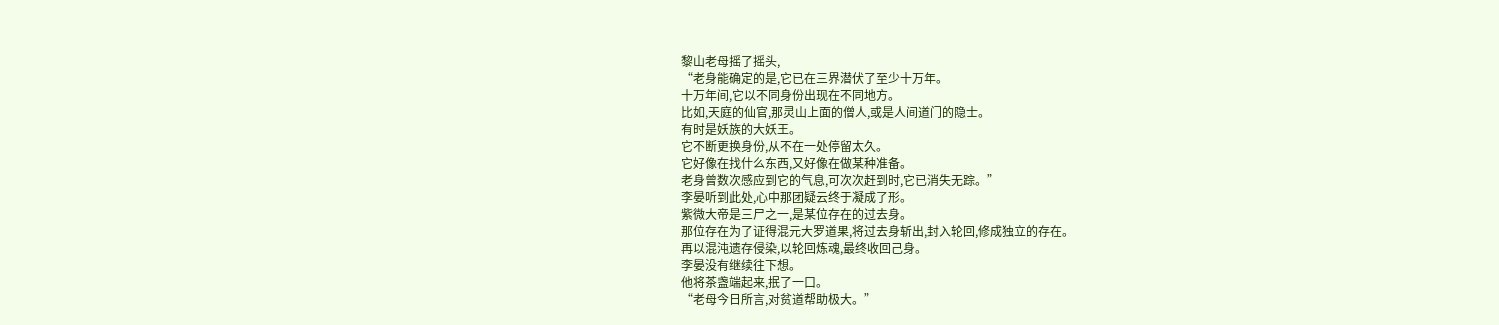黎山老母摇了摇头,
“老身能确定的是,它已在三界潜伏了至少十万年。
十万年间,它以不同身份出现在不同地方。
比如,天庭的仙官,那灵山上面的僧人,或是人间道门的隐士。
有时是妖族的大妖王。
它不断更换身份,从不在一处停留太久。
它好像在找什么东西,又好像在做某种准备。
老身曾数次感应到它的气息,可次次赶到时,它已消失无踪。”
李晏听到此处,心中那团疑云终于凝成了形。
紫微大帝是三尸之一,是某位存在的过去身。
那位存在为了证得混元大罗道果,将过去身斩出,封入轮回,修成独立的存在。
再以混沌遗存侵染,以轮回炼魂,最终收回己身。
李晏没有继续往下想。
他将茶盏端起来,抿了一口。
“老母今日所言,对贫道帮助极大。”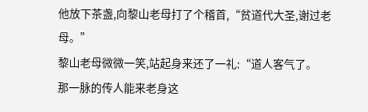他放下茶盏,向黎山老母打了个稽首,“贫道代大圣,谢过老母。”
黎山老母微微一笑,站起身来还了一礼:“道人客气了。
那一脉的传人能来老身这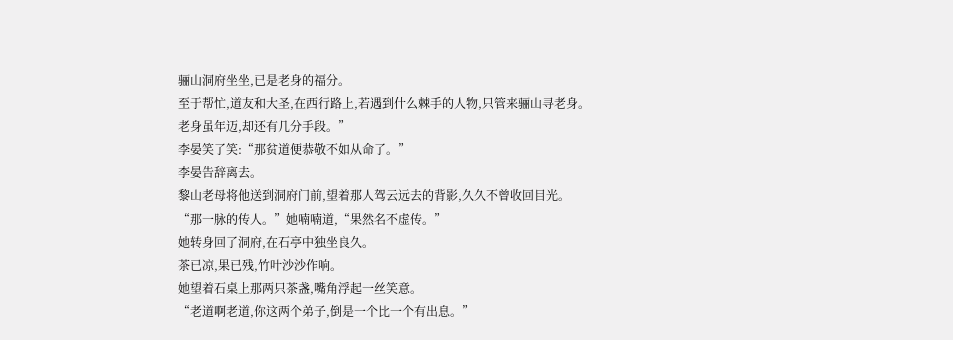骊山洞府坐坐,已是老身的福分。
至于帮忙,道友和大圣,在西行路上,若遇到什么棘手的人物,只管来骊山寻老身。
老身虽年迈,却还有几分手段。”
李晏笑了笑:“那贫道便恭敬不如从命了。”
李晏告辞离去。
黎山老母将他送到洞府门前,望着那人驾云远去的背影,久久不曾收回目光。
“那一脉的传人。”她喃喃道,“果然名不虚传。”
她转身回了洞府,在石亭中独坐良久。
茶已凉,果已残,竹叶沙沙作响。
她望着石桌上那两只茶盏,嘴角浮起一丝笑意。
“老道啊老道,你这两个弟子,倒是一个比一个有出息。”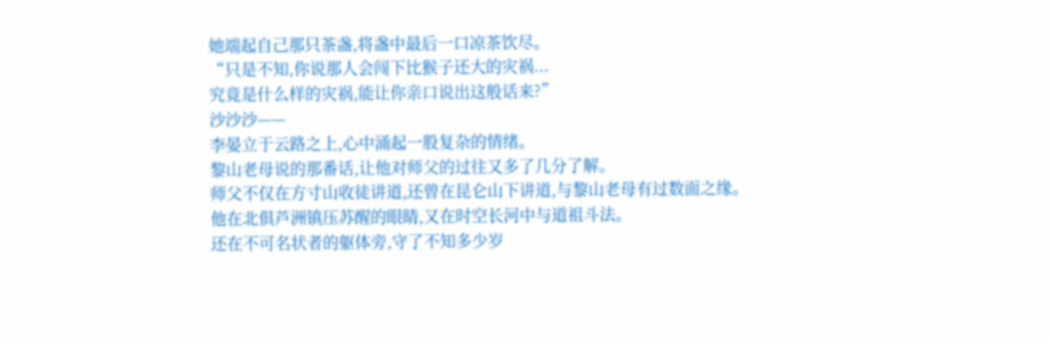她端起自己那只茶盏,将盏中最后一口凉茶饮尽。
“只是不知,你说那人会闯下比猴子还大的灾祸...
究竟是什么样的灾祸,能让你亲口说出这般话来?”
沙沙沙——
李晏立于云路之上,心中涌起一股复杂的情绪。
黎山老母说的那番话,让他对师父的过往又多了几分了解。
师父不仅在方寸山收徒讲道,还曾在昆仑山下讲道,与黎山老母有过数面之缘。
他在北俱芦洲镇压苏醒的眼睛,又在时空长河中与道祖斗法。
还在不可名状者的躯体旁,守了不知多少岁